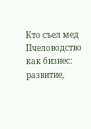Кто съел мед
Пчеловодство как бизнес: развитие,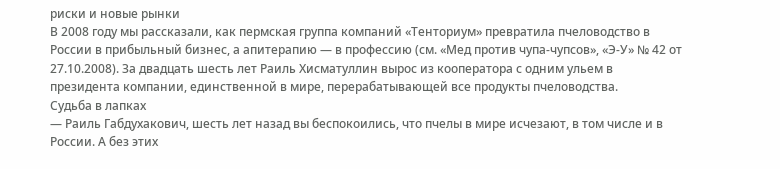риски и новые рынки
В 2008 году мы рассказали, как пермская группа компаний «Тенториум» превратила пчеловодство в России в прибыльный бизнес, а апитерапию — в профессию (см. «Мед против чупа-чупсов», «Э-У» № 42 от 27.10.2008). За двадцать шесть лет Раиль Хисматуллин вырос из кооператора с одним ульем в президента компании, единственной в мире, перерабатывающей все продукты пчеловодства.
Судьба в лапках
— Раиль Габдухакович, шесть лет назад вы беспокоились, что пчелы в мире исчезают, в том числе и в России. А без этих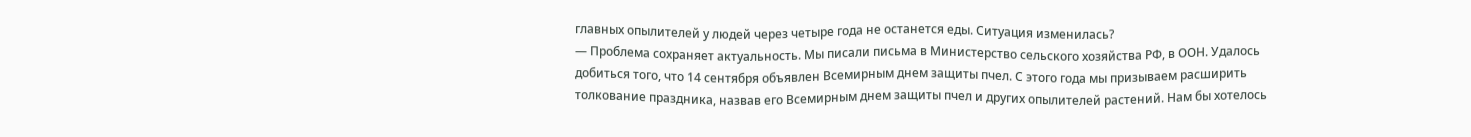главных опылителей у людей через четыре года не останется еды. Ситуация изменилась?
— Проблема сохраняет актуальность. Мы писали письма в Министерство сельского хозяйства РФ, в ООН. Удалось добиться того, что 14 сентября объявлен Всемирным днем защиты пчел. С этого года мы призываем расширить толкование праздника, назвав его Всемирным днем защиты пчел и других опылителей растений. Нам бы хотелось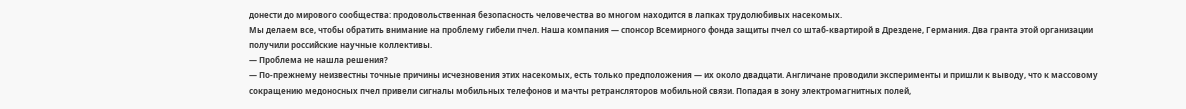донести до мирового сообщества: продовольственная безопасность человечества во многом находится в лапках трудолюбивых насекомых.
Мы делаем все, чтобы обратить внимание на проблему гибели пчел. Наша компания — спонсор Всемирного фонда защиты пчел со штаб-квартирой в Дрездене, Германия. Два гранта этой организации получили российские научные коллективы.
— Проблема не нашла решения?
— По-прежнему неизвестны точные причины исчезновения этих насекомых, есть только предположения — их около двадцати. Англичане проводили эксперименты и пришли к выводу, что к массовому сокращению медоносных пчел привели сигналы мобильных телефонов и мачты ретрансляторов мобильной связи. Попадая в зону электромагнитных полей,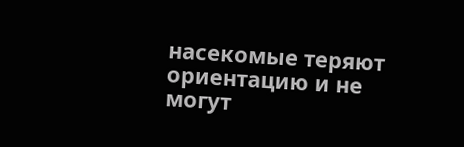насекомые теряют ориентацию и не могут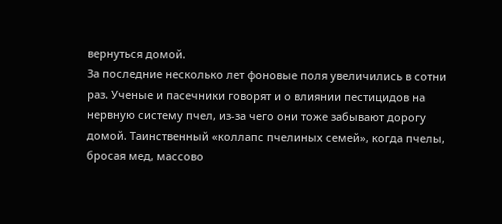вернуться домой.
За последние несколько лет фоновые поля увеличились в сотни раз. Ученые и пасечники говорят и о влиянии пестицидов на нервную систему пчел, из-за чего они тоже забывают дорогу домой. Таинственный «коллапс пчелиных семей», когда пчелы, бросая мед, массово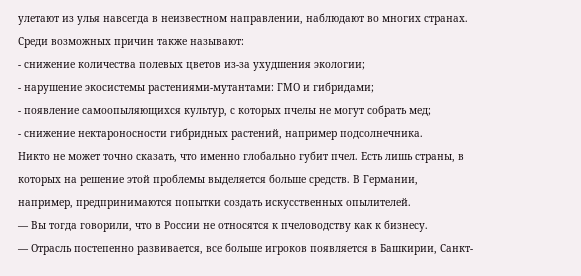улетают из улья навсегда в неизвестном направлении, наблюдают во многих странах.
Среди возможных причин также называют:
- снижение количества полевых цветов из-за ухудшения экологии;
- нарушение экосистемы растениями-мутантами: ГМО и гибридами;
- появление самоопыляющихся культур, с которых пчелы не могут собрать мед;
- снижение нектароносности гибридных растений, например подсолнечника.
Никто не может точно сказать, что именно глобально губит пчел. Есть лишь страны, в которых на решение этой проблемы выделяется больше средств. В Германии, например, предпринимаются попытки создать искусственных опылителей.
— Вы тогда говорили, что в России не относятся к пчеловодству как к бизнесу.
— Отрасль постепенно развивается, все больше игроков появляется в Башкирии, Санкт-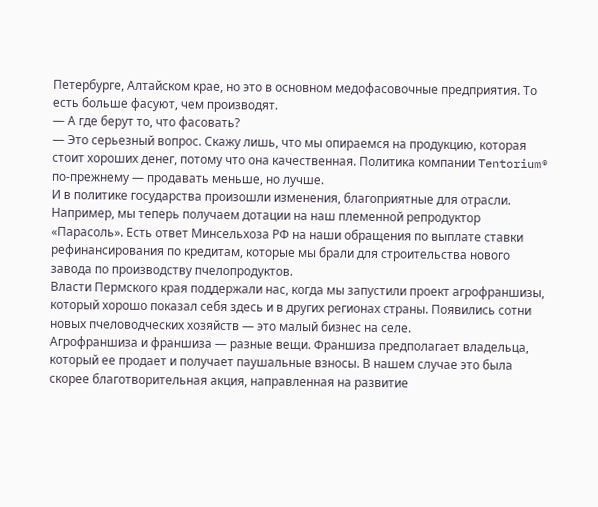Петербурге, Алтайском крае, но это в основном медофасовочные предприятия. То есть больше фасуют, чем производят.
— А где берут то, что фасовать?
— Это серьезный вопрос. Скажу лишь, что мы опираемся на продукцию, которая стоит хороших денег, потому что она качественная. Политика компании Tentorium® по-прежнему — продавать меньше, но лучше.
И в политике государства произошли изменения, благоприятные для отрасли. Например, мы теперь получаем дотации на наш племенной репродуктор «Парасоль». Есть ответ Минсельхоза РФ на наши обращения по выплате ставки рефинансирования по кредитам, которые мы брали для строительства нового завода по производству пчелопродуктов.
Власти Пермского края поддержали нас, когда мы запустили проект агрофраншизы, который хорошо показал себя здесь и в других регионах страны. Появились сотни новых пчеловодческих хозяйств — это малый бизнес на селе.
Агрофраншиза и франшиза — разные вещи. Франшиза предполагает владельца, который ее продает и получает паушальные взносы. В нашем случае это была скорее благотворительная акция, направленная на развитие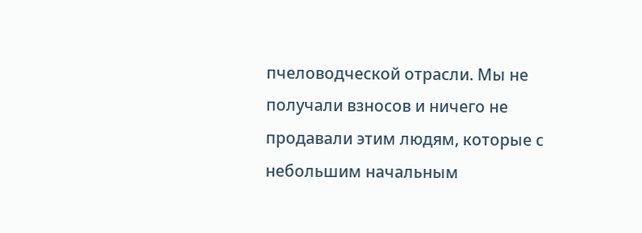пчеловодческой отрасли. Мы не получали взносов и ничего не продавали этим людям, которые с небольшим начальным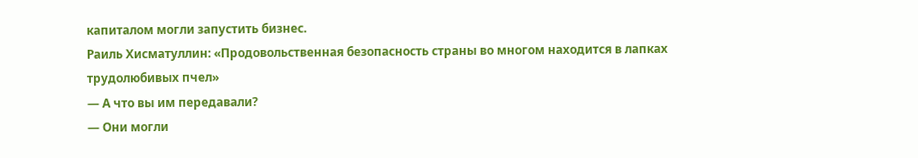капиталом могли запустить бизнес.
Раиль Хисматуллин: «Продовольственная безопасность страны во многом находится в лапках трудолюбивых пчел»
— А что вы им передавали?
— Они могли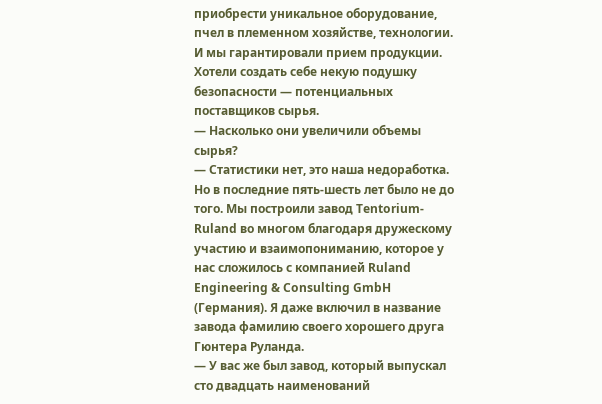приобрести уникальное оборудование, пчел в племенном хозяйстве, технологии. И мы гарантировали прием продукции. Хотели создать себе некую подушку безопасности — потенциальных поставщиков сырья.
— Насколько они увеличили объемы сырья?
— Статистики нет, это наша недоработка. Но в последние пять-шесть лет было не до того. Мы построили завод Tentorium-Ruland во многом благодаря дружескому участию и взаимопониманию, которое у нас сложилось с компанией Ruland Engineering & Consulting GmbH (Германия). Я даже включил в название завода фамилию своего хорошего друга Гюнтера Руланда.
— У вас же был завод, который выпускал сто двадцать наименований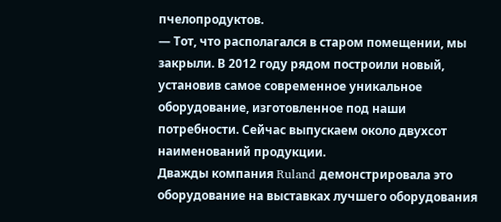пчелопродуктов.
— Тот, что располагался в старом помещении, мы закрыли. В 2012 году рядом построили новый, установив самое современное уникальное оборудование, изготовленное под наши потребности. Сейчас выпускаем около двухсот наименований продукции.
Дважды компания Ruland демонстрировала это оборудование на выставках лучшего оборудования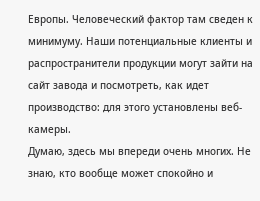Европы. Человеческий фактор там сведен к минимуму. Наши потенциальные клиенты и распространители продукции могут зайти на сайт завода и посмотреть, как идет производство: для этого установлены веб-камеры.
Думаю, здесь мы впереди очень многих. Не знаю, кто вообще может спокойно и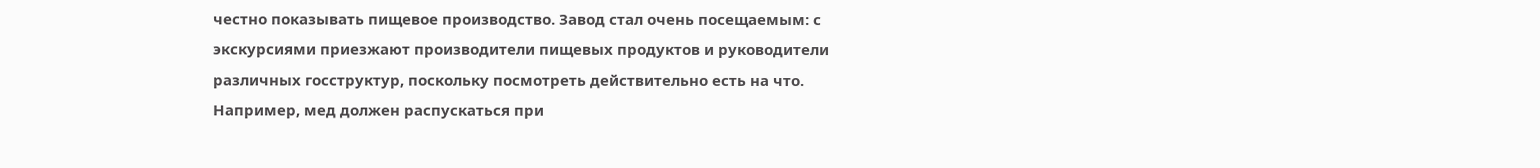честно показывать пищевое производство. Завод стал очень посещаемым: с экскурсиями приезжают производители пищевых продуктов и руководители различных госструктур, поскольку посмотреть действительно есть на что.
Например, мед должен распускаться при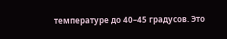температуре до 40–45 градусов. Это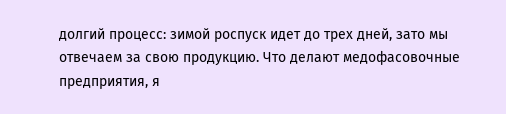долгий процесс: зимой роспуск идет до трех дней, зато мы отвечаем за свою продукцию. Что делают медофасовочные предприятия, я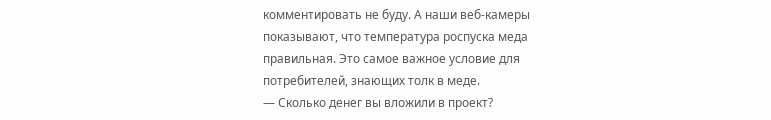комментировать не буду. А наши веб-камеры показывают, что температура роспуска меда правильная. Это самое важное условие для потребителей, знающих толк в меде.
— Сколько денег вы вложили в проект?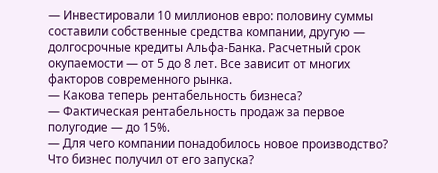— Инвестировали 10 миллионов евро: половину суммы составили собственные средства компании, другую — долгосрочные кредиты Альфа-Банка. Расчетный срок окупаемости — от 5 до 8 лет. Все зависит от многих факторов современного рынка.
— Какова теперь рентабельность бизнеса?
— Фактическая рентабельность продаж за первое полугодие — до 15%.
— Для чего компании понадобилось новое производство? Что бизнес получил от его запуска?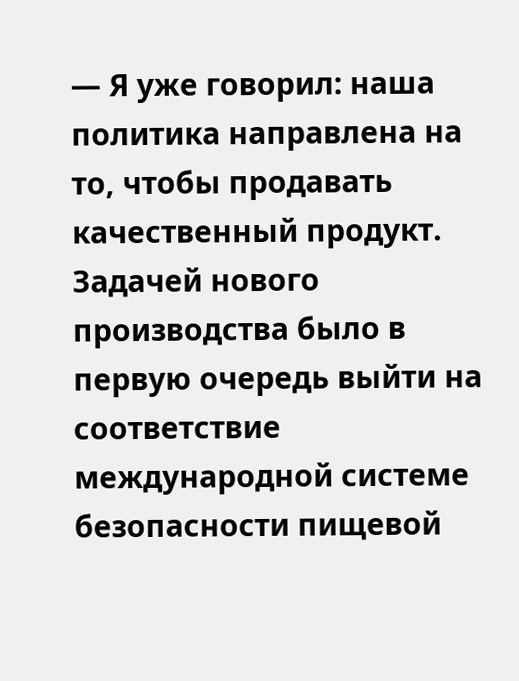— Я уже говорил: наша политика направлена на то, чтобы продавать качественный продукт. Задачей нового производства было в первую очередь выйти на соответствие международной системе безопасности пищевой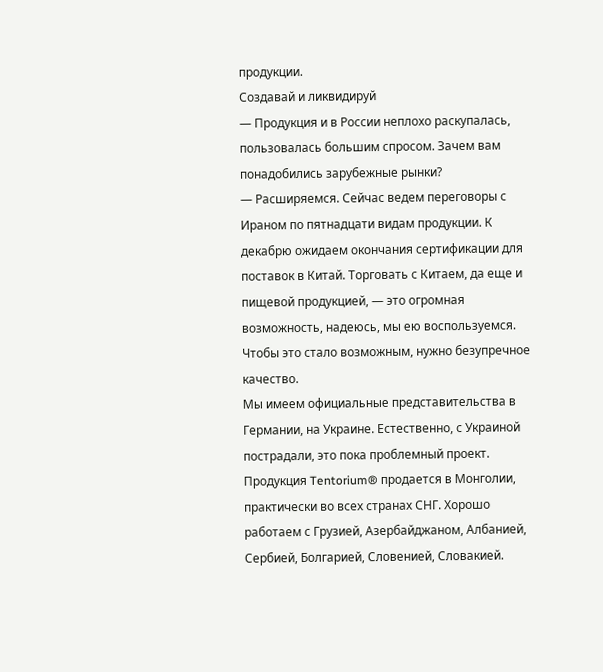продукции.
Создавай и ликвидируй
— Продукция и в России неплохо раскупалась, пользовалась большим спросом. Зачем вам понадобились зарубежные рынки?
— Расширяемся. Сейчас ведем переговоры с Ираном по пятнадцати видам продукции. К декабрю ожидаем окончания сертификации для поставок в Китай. Торговать с Китаем, да еще и пищевой продукцией, — это огромная возможность, надеюсь, мы ею воспользуемся. Чтобы это стало возможным, нужно безупречное качество.
Мы имеем официальные представительства в Германии, на Украине. Естественно, с Украиной пострадали, это пока проблемный проект. Продукция Tentorium® продается в Монголии, практически во всех странах СНГ. Хорошо работаем с Грузией, Азербайджаном, Албанией, Сербией, Болгарией, Словенией, Словакией.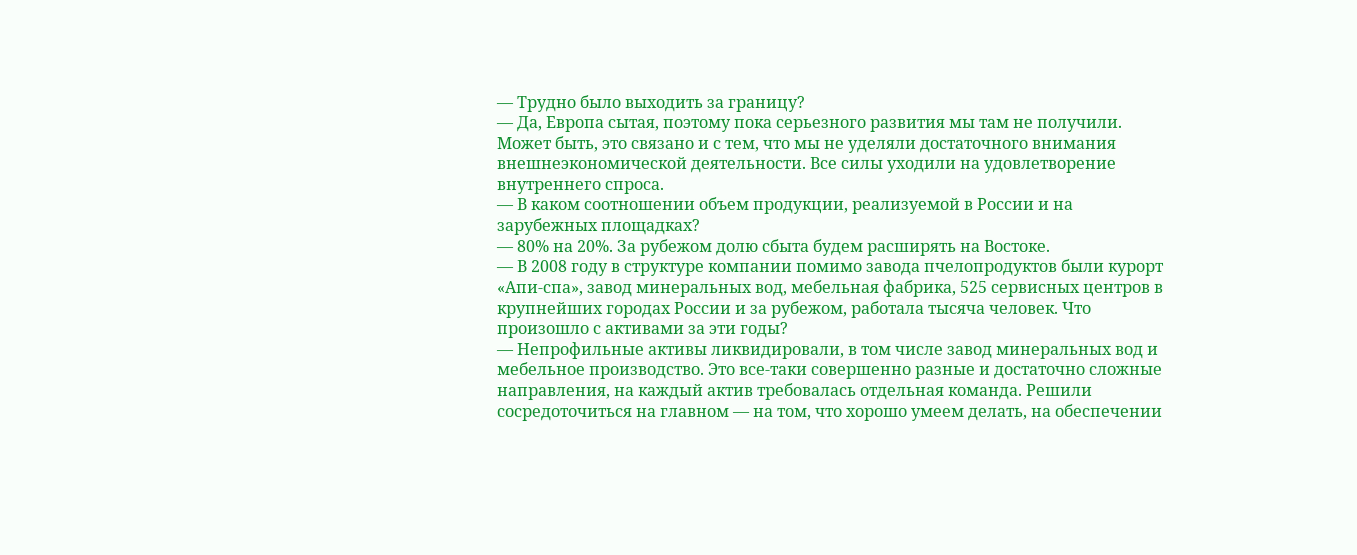— Трудно было выходить за границу?
— Да, Европа сытая, поэтому пока серьезного развития мы там не получили. Может быть, это связано и с тем, что мы не уделяли достаточного внимания внешнеэкономической деятельности. Все силы уходили на удовлетворение внутреннего спроса.
— В каком соотношении объем продукции, реализуемой в России и на зарубежных площадках?
— 80% на 20%. За рубежом долю сбыта будем расширять на Востоке.
— В 2008 году в структуре компании помимо завода пчелопродуктов были курорт «Апи-спа», завод минеральных вод, мебельная фабрика, 525 сервисных центров в крупнейших городах России и за рубежом, работала тысяча человек. Что произошло с активами за эти годы?
— Непрофильные активы ликвидировали, в том числе завод минеральных вод и мебельное производство. Это все-таки совершенно разные и достаточно сложные направления, на каждый актив требовалась отдельная команда. Решили сосредоточиться на главном — на том, что хорошо умеем делать, на обеспечении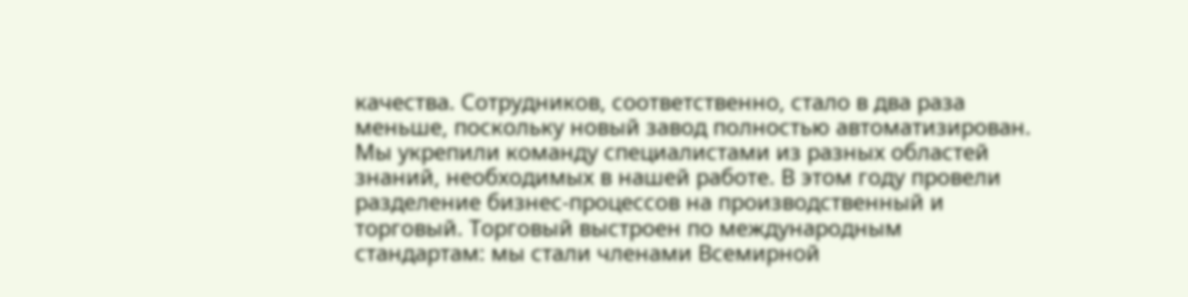качества. Сотрудников, соответственно, стало в два раза меньше, поскольку новый завод полностью автоматизирован.
Мы укрепили команду специалистами из разных областей знаний, необходимых в нашей работе. В этом году провели разделение бизнес-процессов на производственный и торговый. Торговый выстроен по международным стандартам: мы стали членами Всемирной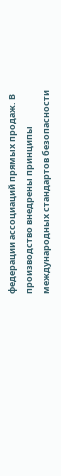федерации ассоциаций прямых продаж. В производство внедрены принципы международных стандартов безопасности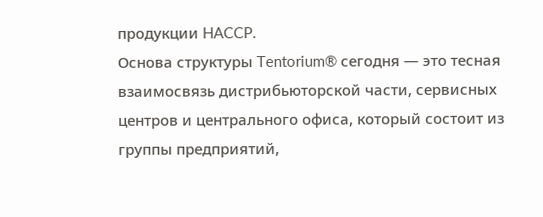продукции HACCP.
Основа структуры Tentorium® сегодня — это тесная взаимосвязь дистрибьюторской части, сервисных центров и центрального офиса, который состоит из группы предприятий,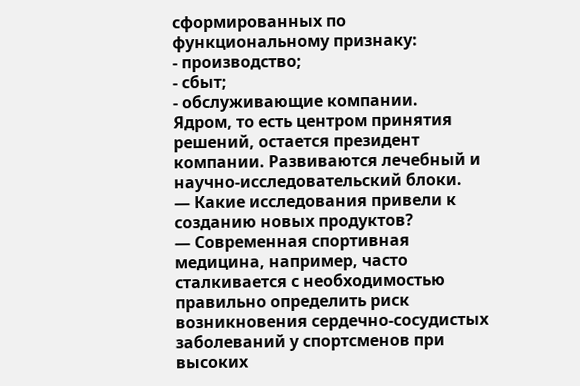сформированных по функциональному признаку:
- производство;
- сбыт;
- обслуживающие компании.
Ядром, то есть центром принятия решений, остается президент компании. Развиваются лечебный и научно-исследовательский блоки.
— Какие исследования привели к созданию новых продуктов?
— Современная спортивная медицина, например, часто сталкивается с необходимостью правильно определить риск возникновения сердечно-сосудистых заболеваний у спортсменов при высоких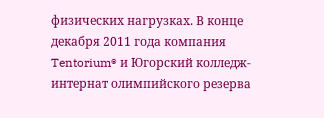физических нагрузках. В конце декабря 2011 года компания Tentorium® и Югорский колледж-интернат олимпийского резерва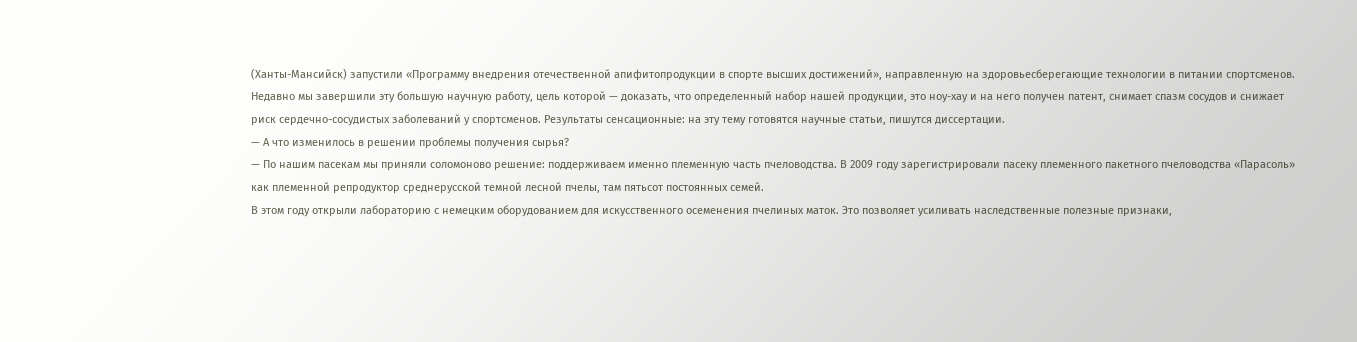(Ханты-Мансийск) запустили «Программу внедрения отечественной апифитопродукции в спорте высших достижений», направленную на здоровьесберегающие технологии в питании спортсменов.
Недавно мы завершили эту большую научную работу, цель которой — доказать, что определенный набор нашей продукции, это ноу-хау и на него получен патент, снимает спазм сосудов и снижает риск сердечно-сосудистых заболеваний у спортсменов. Результаты сенсационные: на эту тему готовятся научные статьи, пишутся диссертации.
— А что изменилось в решении проблемы получения сырья?
— По нашим пасекам мы приняли соломоново решение: поддерживаем именно племенную часть пчеловодства. В 2009 году зарегистрировали пасеку племенного пакетного пчеловодства «Парасоль» как племенной репродуктор среднерусской темной лесной пчелы, там пятьсот постоянных семей.
В этом году открыли лабораторию с немецким оборудованием для искусственного осеменения пчелиных маток. Это позволяет усиливать наследственные полезные признаки,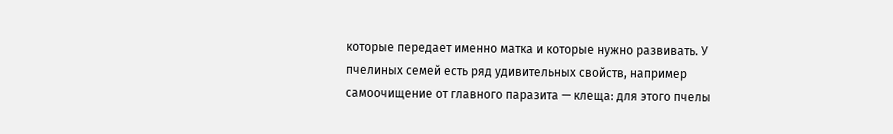которые передает именно матка и которые нужно развивать. У пчелиных семей есть ряд удивительных свойств, например самоочищение от главного паразита — клеща: для этого пчелы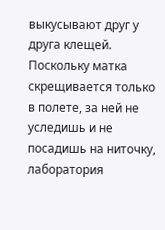выкусывают друг у друга клещей.
Поскольку матка скрещивается только в полете, за ней не уследишь и не посадишь на ниточку, лаборатория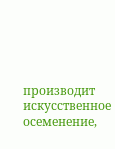производит искусственное осеменение,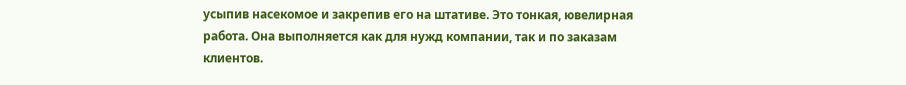усыпив насекомое и закрепив его на штативе. Это тонкая, ювелирная работа. Она выполняется как для нужд компании, так и по заказам клиентов.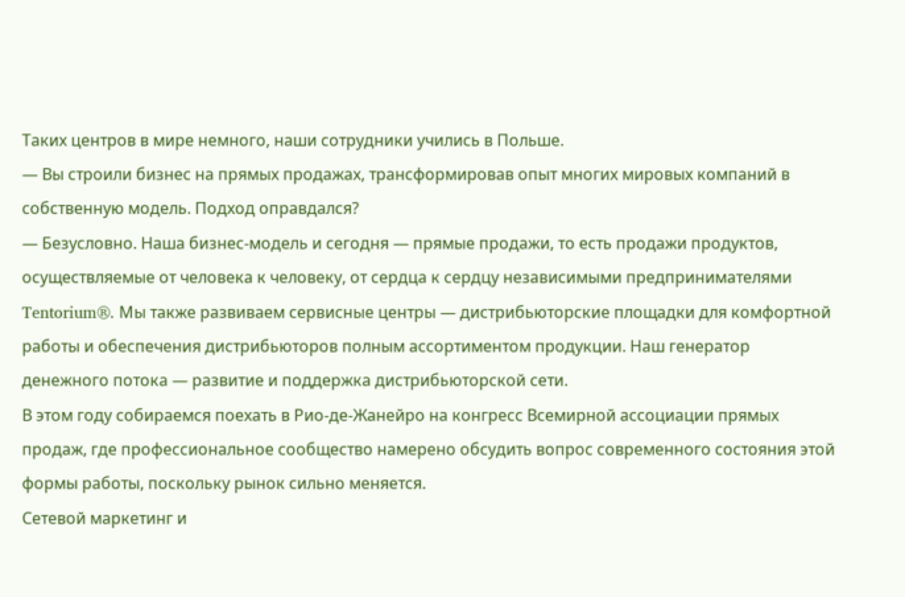Таких центров в мире немного, наши сотрудники учились в Польше.
— Вы строили бизнес на прямых продажах, трансформировав опыт многих мировых компаний в собственную модель. Подход оправдался?
— Безусловно. Наша бизнес-модель и сегодня — прямые продажи, то есть продажи продуктов, осуществляемые от человека к человеку, от сердца к сердцу независимыми предпринимателями Tentorium®. Мы также развиваем сервисные центры — дистрибьюторские площадки для комфортной работы и обеспечения дистрибьюторов полным ассортиментом продукции. Наш генератор денежного потока — развитие и поддержка дистрибьюторской сети.
В этом году собираемся поехать в Рио-де-Жанейро на конгресс Всемирной ассоциации прямых продаж, где профессиональное сообщество намерено обсудить вопрос современного состояния этой формы работы, поскольку рынок сильно меняется.
Сетевой маркетинг и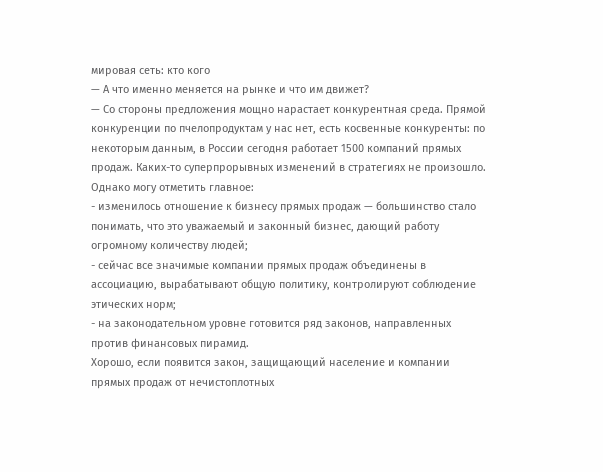мировая сеть: кто кого
— А что именно меняется на рынке и что им движет?
— Со стороны предложения мощно нарастает конкурентная среда. Прямой конкуренции по пчелопродуктам у нас нет, есть косвенные конкуренты: по некоторым данным, в России сегодня работает 1500 компаний прямых продаж. Каких-то суперпрорывных изменений в стратегиях не произошло.
Однако могу отметить главное:
- изменилось отношение к бизнесу прямых продаж — большинство стало понимать, что это уважаемый и законный бизнес, дающий работу огромному количеству людей;
- сейчас все значимые компании прямых продаж объединены в ассоциацию, вырабатывают общую политику, контролируют соблюдение этических норм;
- на законодательном уровне готовится ряд законов, направленных против финансовых пирамид.
Хорошо, если появится закон, защищающий население и компании прямых продаж от нечистоплотных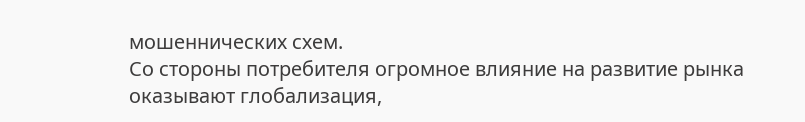мошеннических схем.
Со стороны потребителя огромное влияние на развитие рынка оказывают глобализация,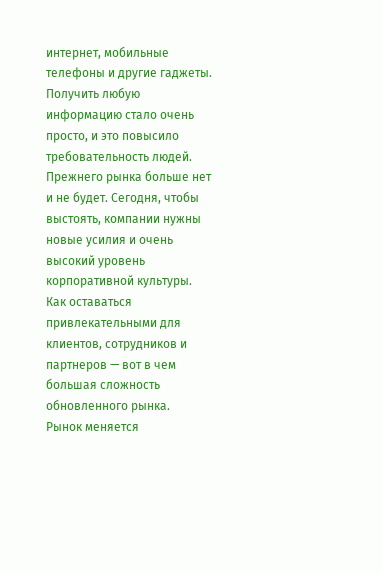интернет, мобильные телефоны и другие гаджеты. Получить любую информацию стало очень просто, и это повысило требовательность людей. Прежнего рынка больше нет и не будет. Сегодня, чтобы выстоять, компании нужны новые усилия и очень высокий уровень корпоративной культуры.
Как оставаться привлекательными для клиентов, сотрудников и партнеров — вот в чем большая сложность обновленного рынка.
Рынок меняется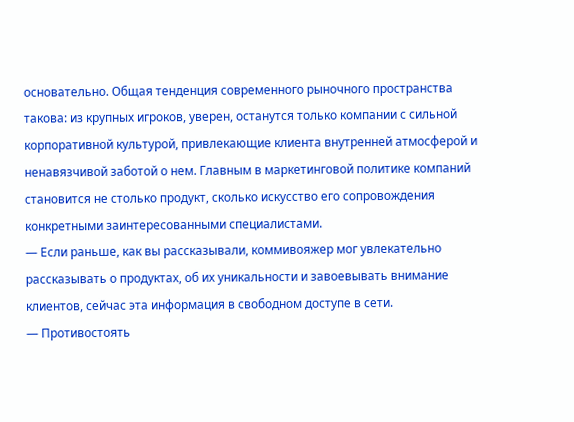основательно. Общая тенденция современного рыночного пространства такова: из крупных игроков, уверен, останутся только компании с сильной корпоративной культурой, привлекающие клиента внутренней атмосферой и ненавязчивой заботой о нем. Главным в маркетинговой политике компаний становится не столько продукт, сколько искусство его сопровождения конкретными заинтересованными специалистами.
— Если раньше, как вы рассказывали, коммивояжер мог увлекательно рассказывать о продуктах, об их уникальности и завоевывать внимание клиентов, сейчас эта информация в свободном доступе в сети.
— Противостоять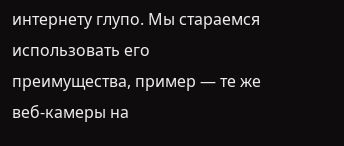интернету глупо. Мы стараемся использовать его преимущества, пример — те же веб-камеры на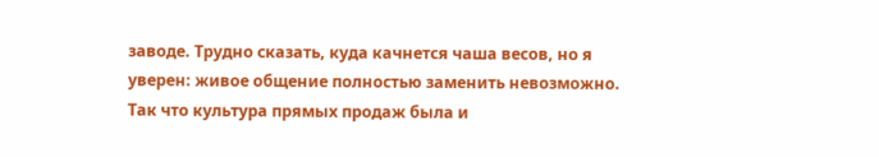заводе. Трудно сказать, куда качнется чаша весов, но я уверен: живое общение полностью заменить невозможно. Так что культура прямых продаж была и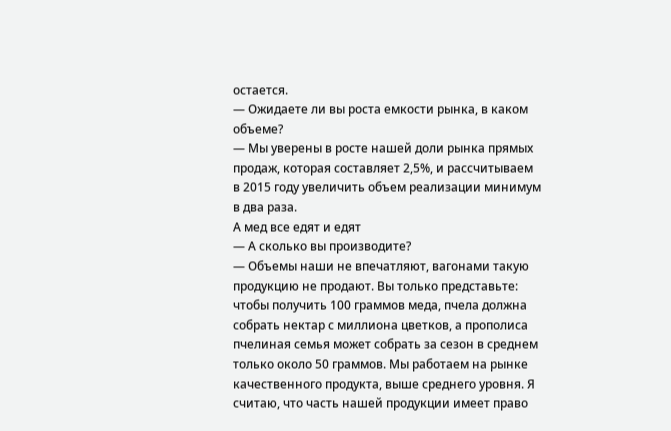остается.
— Ожидаете ли вы роста емкости рынка, в каком объеме?
— Мы уверены в росте нашей доли рынка прямых продаж, которая составляет 2,5%, и рассчитываем в 2015 году увеличить объем реализации минимум в два раза.
А мед все едят и едят
— А сколько вы производите?
— Объемы наши не впечатляют, вагонами такую продукцию не продают. Вы только представьте: чтобы получить 100 граммов меда, пчела должна собрать нектар с миллиона цветков, а прополиса пчелиная семья может собрать за сезон в среднем только около 50 граммов. Мы работаем на рынке качественного продукта, выше среднего уровня. Я считаю, что часть нашей продукции имеет право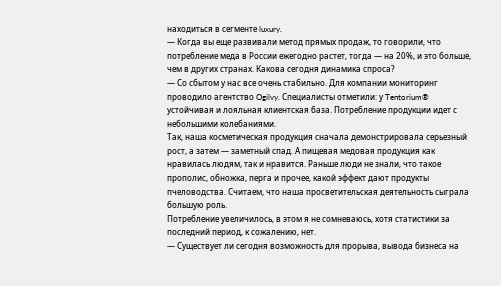находиться в сегменте luxury.
— Когда вы еще развивали метод прямых продаж, то говорили, что потребление меда в России ежегодно растет, тогда — на 20%, и это больше, чем в других странах. Какова сегодня динамика спроса?
— Со сбытом у нас все очень стабильно. Для компании мониторинг проводило агентство Ogilvy. Специалисты отметили: у Tentorium® устойчивая и лояльная клиентская база. Потребление продукции идет с небольшими колебаниями.
Так, наша косметическая продукция сначала демонстрировала серьезный рост, а затем — заметный спад. А пищевая медовая продукция как нравилась людям, так и нравится. Раньше люди не знали, что такое прополис, обножка, перга и прочее, какой эффект дают продукты пчеловодства. Считаем, что наша просветительская деятельность сыграла большую роль.
Потребление увеличилось, в этом я не сомневаюсь, хотя статистики за последний период, к сожалению, нет.
— Существует ли сегодня возможность для прорыва, вывода бизнеса на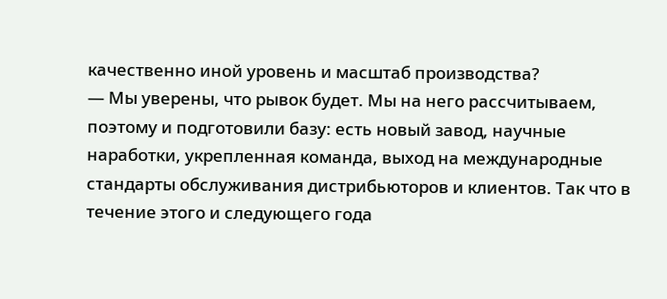качественно иной уровень и масштаб производства?
— Мы уверены, что рывок будет. Мы на него рассчитываем, поэтому и подготовили базу: есть новый завод, научные наработки, укрепленная команда, выход на международные стандарты обслуживания дистрибьюторов и клиентов. Так что в течение этого и следующего года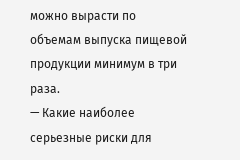можно вырасти по объемам выпуска пищевой продукции минимум в три раза.
— Какие наиболее серьезные риски для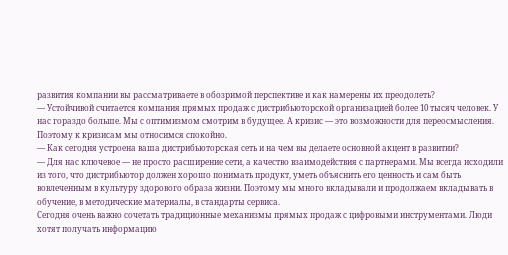развития компании вы рассматриваете в обозримой перспективе и как намерены их преодолеть?
— Устойчивой считается компания прямых продаж с дистрибьюторской организацией более 10 тысяч человек. У нас гораздо больше. Мы с оптимизмом смотрим в будущее. А кризис — это возможности для переосмысления. Поэтому к кризисам мы относимся спокойно.
— Как сегодня устроена ваша дистрибьюторская сеть и на чем вы делаете основной акцент в развитии?
— Для нас ключевое — не просто расширение сети, а качество взаимодействия с партнерами. Мы всегда исходили из того, что дистрибьютор должен хорошо понимать продукт, уметь объяснить его ценность и сам быть вовлеченным в культуру здорового образа жизни. Поэтому мы много вкладывали и продолжаем вкладывать в обучение, в методические материалы, в стандарты сервиса.
Сегодня очень важно сочетать традиционные механизмы прямых продаж с цифровыми инструментами. Люди хотят получать информацию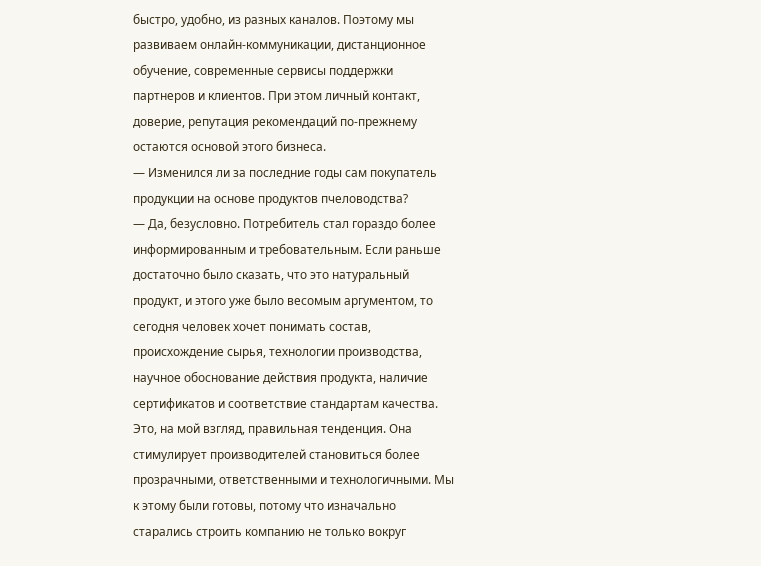быстро, удобно, из разных каналов. Поэтому мы развиваем онлайн-коммуникации, дистанционное обучение, современные сервисы поддержки партнеров и клиентов. При этом личный контакт, доверие, репутация рекомендаций по-прежнему остаются основой этого бизнеса.
— Изменился ли за последние годы сам покупатель продукции на основе продуктов пчеловодства?
— Да, безусловно. Потребитель стал гораздо более информированным и требовательным. Если раньше достаточно было сказать, что это натуральный продукт, и этого уже было весомым аргументом, то сегодня человек хочет понимать состав, происхождение сырья, технологии производства, научное обоснование действия продукта, наличие сертификатов и соответствие стандартам качества.
Это, на мой взгляд, правильная тенденция. Она стимулирует производителей становиться более прозрачными, ответственными и технологичными. Мы к этому были готовы, потому что изначально старались строить компанию не только вокруг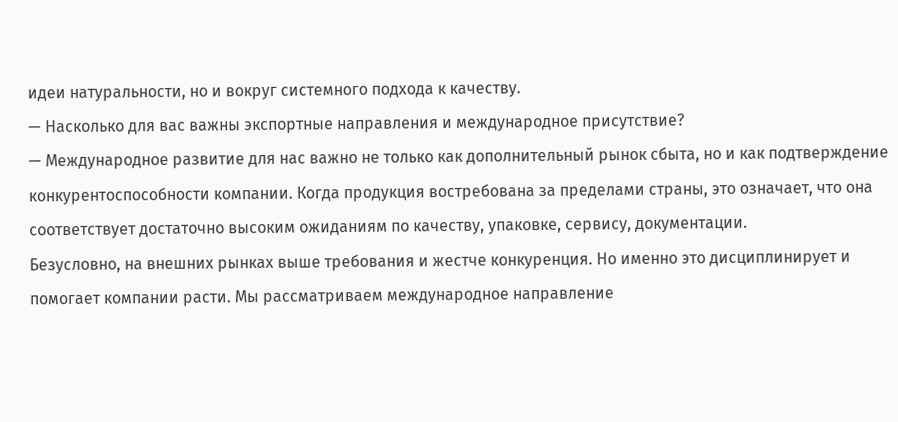идеи натуральности, но и вокруг системного подхода к качеству.
— Насколько для вас важны экспортные направления и международное присутствие?
— Международное развитие для нас важно не только как дополнительный рынок сбыта, но и как подтверждение конкурентоспособности компании. Когда продукция востребована за пределами страны, это означает, что она соответствует достаточно высоким ожиданиям по качеству, упаковке, сервису, документации.
Безусловно, на внешних рынках выше требования и жестче конкуренция. Но именно это дисциплинирует и помогает компании расти. Мы рассматриваем международное направление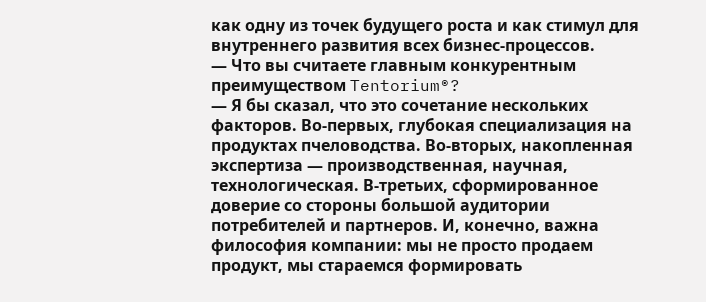как одну из точек будущего роста и как стимул для внутреннего развития всех бизнес-процессов.
— Что вы считаете главным конкурентным преимуществом Tentorium®?
— Я бы сказал, что это сочетание нескольких факторов. Во-первых, глубокая специализация на продуктах пчеловодства. Во-вторых, накопленная экспертиза — производственная, научная, технологическая. В-третьих, сформированное доверие со стороны большой аудитории потребителей и партнеров. И, конечно, важна философия компании: мы не просто продаем продукт, мы стараемся формировать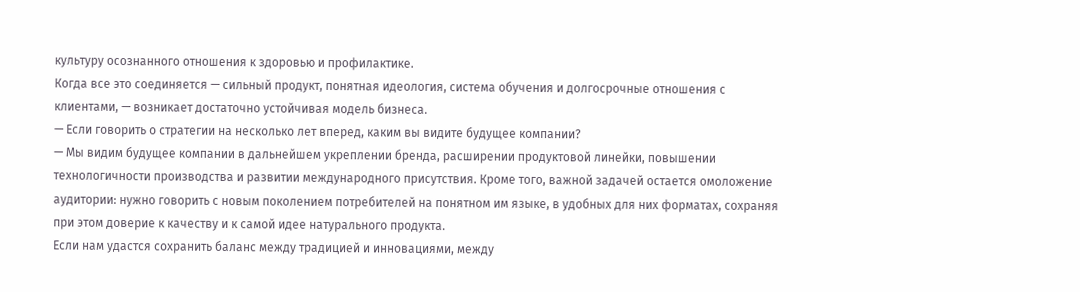культуру осознанного отношения к здоровью и профилактике.
Когда все это соединяется — сильный продукт, понятная идеология, система обучения и долгосрочные отношения с клиентами, — возникает достаточно устойчивая модель бизнеса.
— Если говорить о стратегии на несколько лет вперед, каким вы видите будущее компании?
— Мы видим будущее компании в дальнейшем укреплении бренда, расширении продуктовой линейки, повышении технологичности производства и развитии международного присутствия. Кроме того, важной задачей остается омоложение аудитории: нужно говорить с новым поколением потребителей на понятном им языке, в удобных для них форматах, сохраняя при этом доверие к качеству и к самой идее натурального продукта.
Если нам удастся сохранить баланс между традицией и инновациями, между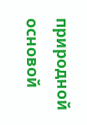природной основой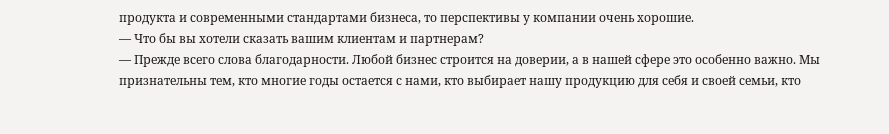продукта и современными стандартами бизнеса, то перспективы у компании очень хорошие.
— Что бы вы хотели сказать вашим клиентам и партнерам?
— Прежде всего слова благодарности. Любой бизнес строится на доверии, а в нашей сфере это особенно важно. Мы признательны тем, кто многие годы остается с нами, кто выбирает нашу продукцию для себя и своей семьи, кто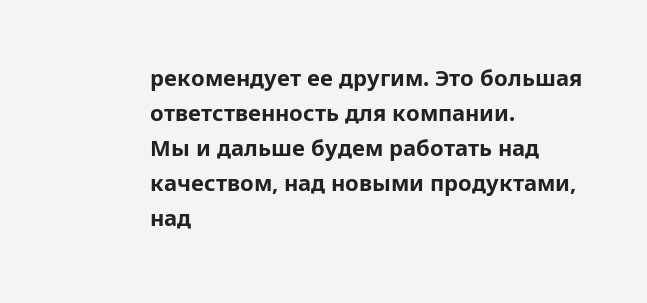рекомендует ее другим. Это большая ответственность для компании.
Мы и дальше будем работать над качеством, над новыми продуктами, над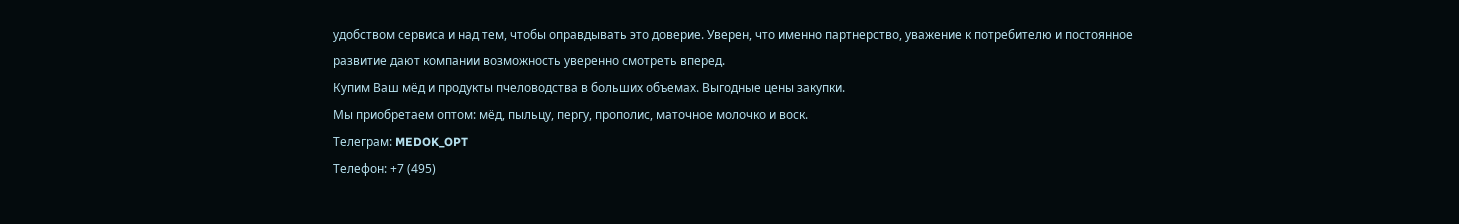удобством сервиса и над тем, чтобы оправдывать это доверие. Уверен, что именно партнерство, уважение к потребителю и постоянное развитие дают компании возможность уверенно смотреть вперед.
Купим Ваш мёд и продукты пчеловодства в больших объемах. Выгодные цены закупки.
Мы приобретаем оптом: мёд, пыльцу, пергу, прополис, маточное молочко и воск.
Телеграм: MEDOK_OPT
Телефон: +7 (495)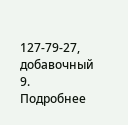127-79-27, добавочный 9.
Подробнее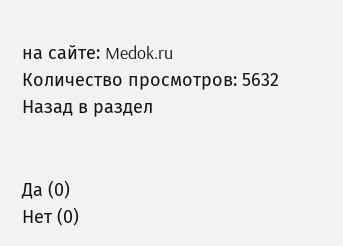на сайте: Medok.ru
Количество просмотров: 5632
Назад в раздел


Да (0)
Нет (0)